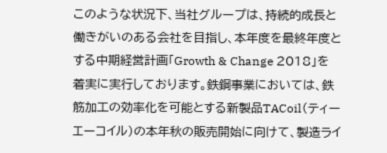このような状況下、当社グループは、持続的成長と働きがいのある会社を目指し、本年度を最終年度とする中期経営計画「Growth & Change 2018」を着実に実行しております。鉄鋼事業においては、鉄筋加工の効率化を可能とする新製品TACoil(ティーエーコイル)の本年秋の販売開始に向けて、製造ライ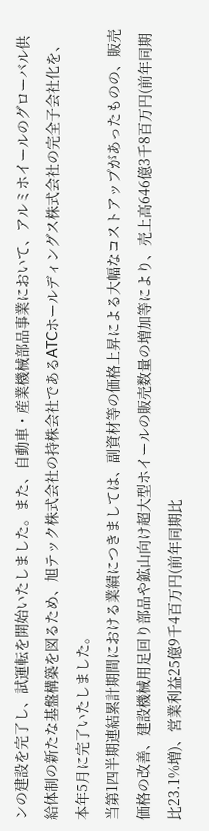ンの建設を完了し、試運転を開始いたしました。また、自動車・産業機械部品事業において、アルミホイールのグローバル供給体制の新たな基盤構築を図るため、旭テック株式会社の持株会社であるATCホールディングス株式会社の完全子会社化を、本年5月に完了いたしました。
当第1四半期連結累計期間における業績につきましては、副資材等の価格上昇による大幅なコストアップがあったものの、販売価格の改善、建設機械用足回り部品や鉱山向け超大型ホイールの販売数量の増加等により、売上高646億3千8百万円(前年同期比23.1%増)、営業利益25億9千4百万円(前年同期比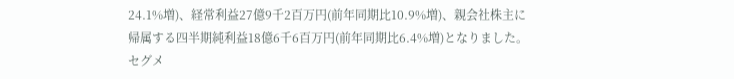24.1%増)、経常利益27億9千2百万円(前年同期比10.9%増)、親会社株主に帰属する四半期純利益18億6千6百万円(前年同期比6.4%増)となりました。
セグメ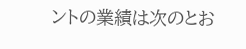ントの業績は次のとお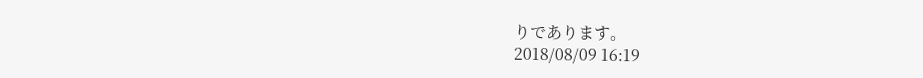りであります。
2018/08/09 16:19